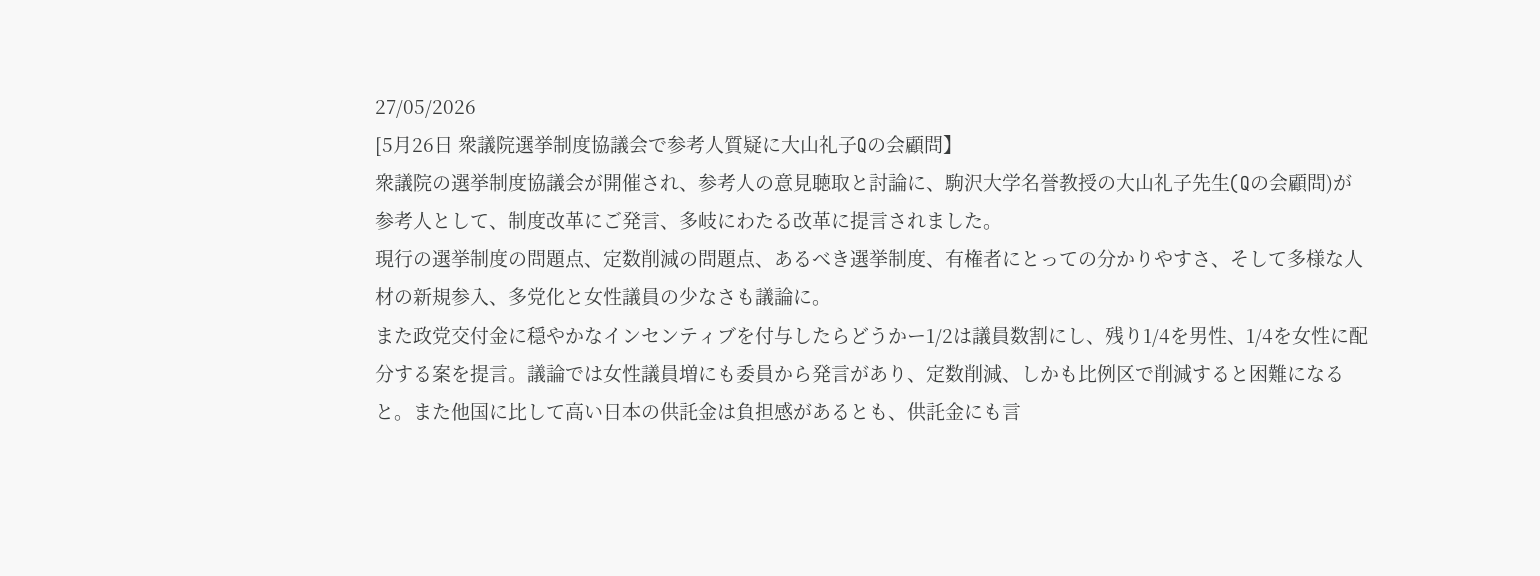27/05/2026
[5月26日 衆議院選挙制度協議会で参考人質疑に大山礼子Qの会顧問】
衆議院の選挙制度協議会が開催され、参考人の意見聴取と討論に、駒沢大学名誉教授の大山礼子先生(Qの会顧問)が参考人として、制度改革にご発言、多岐にわたる改革に提言されました。
現行の選挙制度の問題点、定数削減の問題点、あるべき選挙制度、有権者にとっての分かりやすさ、そして多様な人材の新規参入、多党化と女性議員の少なさも議論に。
また政党交付金に穏やかなインセンティブを付与したらどうかー1/2は議員数割にし、残り1/4を男性、1/4を女性に配分する案を提言。議論では女性議員増にも委員から発言があり、定数削減、しかも比例区で削減すると困難になると。また他国に比して高い日本の供託金は負担感があるとも、供託金にも言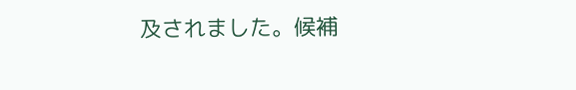及されました。候補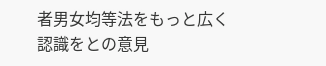者男女均等法をもっと広く認識をとの意見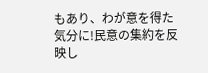もあり、わが意を得た気分に!民意の集約を反映し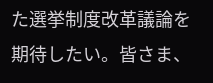た選挙制度改革議論を期待したい。皆さま、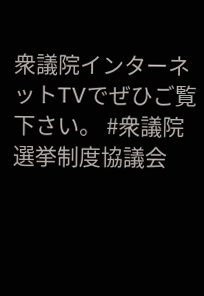衆議院インターネットTVでぜひご覧下さい。 #衆議院選挙制度協議会